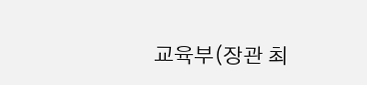교육부(장관 최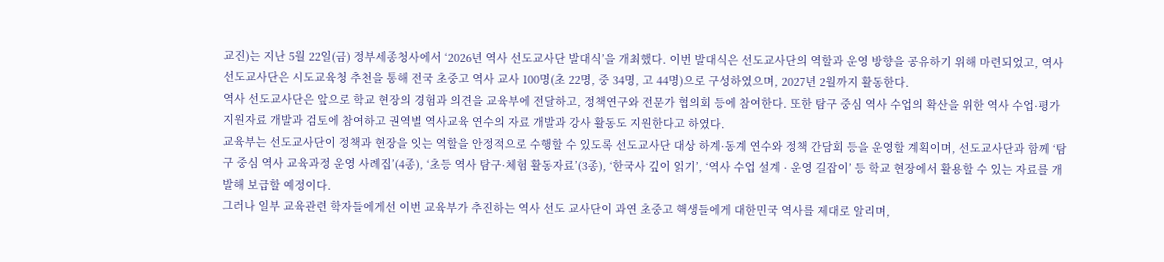교진)는 지난 5월 22일(금) 정부세종청사에서 ‘2026년 역사 선도교사단 발대식’을 개최했다. 이번 발대식은 선도교사단의 역할과 운영 방향을 공유하기 위해 마련되었고, 역사 선도교사단은 시도교육청 추천을 통해 전국 초중고 역사 교사 100명(초 22명, 중 34명, 고 44명)으로 구성하였으며, 2027년 2월까지 활동한다.
역사 선도교사단은 앞으로 학교 현장의 경험과 의견을 교육부에 전달하고, 정책연구와 전문가 협의회 등에 참여한다. 또한 탐구 중심 역사 수업의 확산을 위한 역사 수업·평가 지원자료 개발과 검토에 참여하고 권역별 역사교육 연수의 자료 개발과 강사 활동도 지원한다고 하였다.
교육부는 선도교사단이 정책과 현장을 잇는 역할을 안정적으로 수행할 수 있도록 선도교사단 대상 하계·동계 연수와 정책 간담회 등을 운영할 계획이며, 선도교사단과 함께 ‘탐구 중심 역사 교육과정 운영 사례집’(4종), ‘초등 역사 탐구·체험 활동자료’(3종), ‘한국사 깊이 읽기’, ‘역사 수업 설계 · 운영 길잡이’ 등 학교 현장에서 활용할 수 있는 자료를 개발해 보급할 예정이다.
그러나 일부 교육관련 학자들에게선 이번 교육부가 추진하는 역사 선도 교사단이 과연 초중고 핵생들에게 대한민국 역사를 제대로 알리며,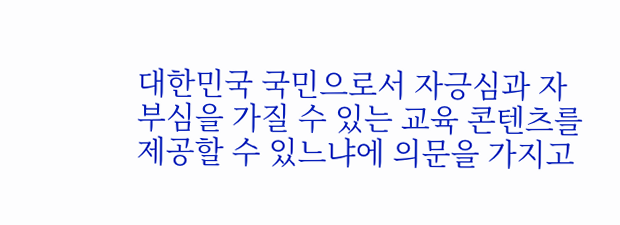대한민국 국민으로서 자긍심과 자부심을 가질 수 있는 교육 콘텐츠를 제공할 수 있느냐에 의문을 가지고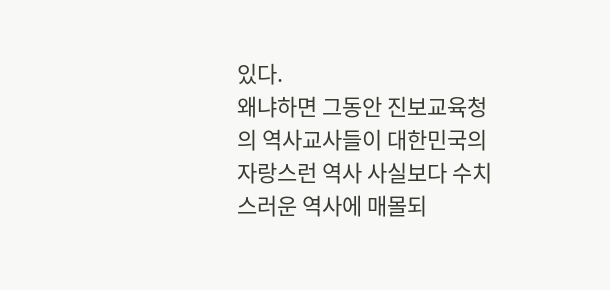있다.
왜냐하면 그동안 진보교육청의 역사교사들이 대한민국의 자랑스런 역사 사실보다 수치스러운 역사에 매몰되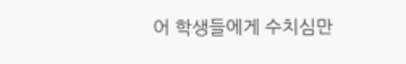어 학생들에게 수치심만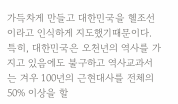가득차게 만들고 대한민국을 헬조선이라고 인식하게 지도했기때문이다. 특히, 대한민국은 오천년의 역사를 가지고 있음에도 불구하고 역사교과서는 겨우 100년의 근현대사를 전체의 50% 이상을 할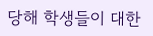당해 학생들이 대한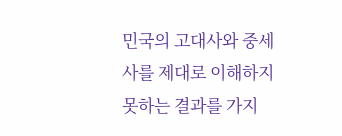민국의 고대사와 중세사를 제대로 이해하지 못하는 결과를 가지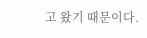고 왔기 때문이다.